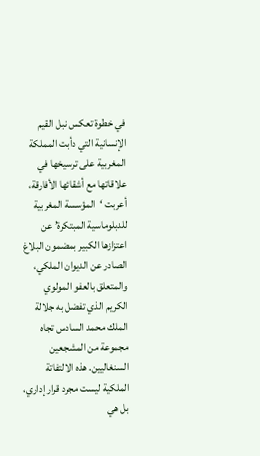في خطوة تعكس نبل القيم الإنسانية التي دأبت المملكة المغربية على ترسيخها في علاقاتها مع أشقائها الأفارقة، أعربت ‘المؤسسة المغربية للدبلوماسية المبتكرة’ عن اعتزازها الكبير بمضمون البلاغ الصادر عن الديوان الملكي، والمتعلق بالعفو المولوي الكريم الذي تفضل به جلالة الملك محمد السادس تجاه مجموعة من المشجعين السنغاليين. هذه الالتفاتة الملكية ليست مجرد قرار إداري، بل هي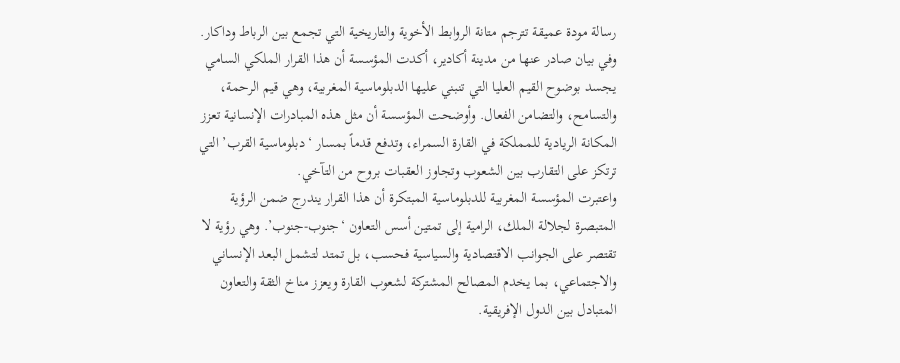رسالة مودة عميقة تترجم متانة الروابط الأخوية والتاريخية التي تجمع بين الرباط وداكار.
وفي بيان صادر عنها من مدينة أكادير، أكدت المؤسسة أن هذا القرار الملكي السامي يجسد بوضوح القيم العليا التي تنبني عليها الدبلوماسية المغربية، وهي قيم الرحمة، والتسامح، والتضامن الفعال. وأوضحت المؤسسة أن مثل هذه المبادرات الإنسانية تعزز المكانة الريادية للمملكة في القارة السمراء، وتدفع قدماً بمسار ‘دبلوماسية القرب’ التي ترتكز على التقارب بين الشعوب وتجاوز العقبات بروح من التآخي.
واعتبرت المؤسسة المغربية للدبلوماسية المبتكرة أن هذا القرار يندرج ضمن الرؤية المتبصرة لجلالة الملك، الرامية إلى تمتين أسس التعاون ‘جنوب-جنوب’. وهي رؤية لا تقتصر على الجوانب الاقتصادية والسياسية فحسب، بل تمتد لتشمل البعد الإنساني والاجتماعي، بما يخدم المصالح المشتركة لشعوب القارة ويعزز مناخ الثقة والتعاون المتبادل بين الدول الإفريقية.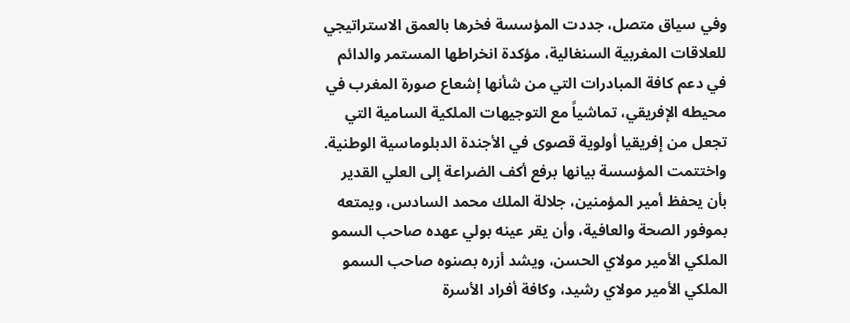وفي سياق متصل، جددت المؤسسة فخرها بالعمق الاستراتيجي للعلاقات المغربية السنغالية، مؤكدة انخراطها المستمر والدائم في دعم كافة المبادرات التي من شأنها إشعاع صورة المغرب في محيطه الإفريقي، تماشياً مع التوجيهات الملكية السامية التي تجعل من إفريقيا أولوية قصوى في الأجندة الدبلوماسية الوطنية.
واختتمت المؤسسة بيانها برفع أكف الضراعة إلى العلي القدير بأن يحفظ أمير المؤمنين، جلالة الملك محمد السادس، ويمتعه بموفور الصحة والعافية، وأن يقر عينه بولي عهده صاحب السمو الملكي الأمير مولاي الحسن، ويشد أزره بصنوه صاحب السمو الملكي الأمير مولاي رشيد، وكافة أفراد الأسرة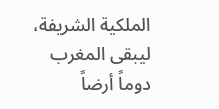الملكية الشريفة، ليبقى المغرب دوماً أرضاً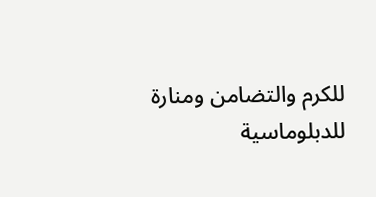للكرم والتضامن ومنارة للدبلوماسية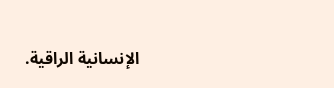الإنسانية الراقية.